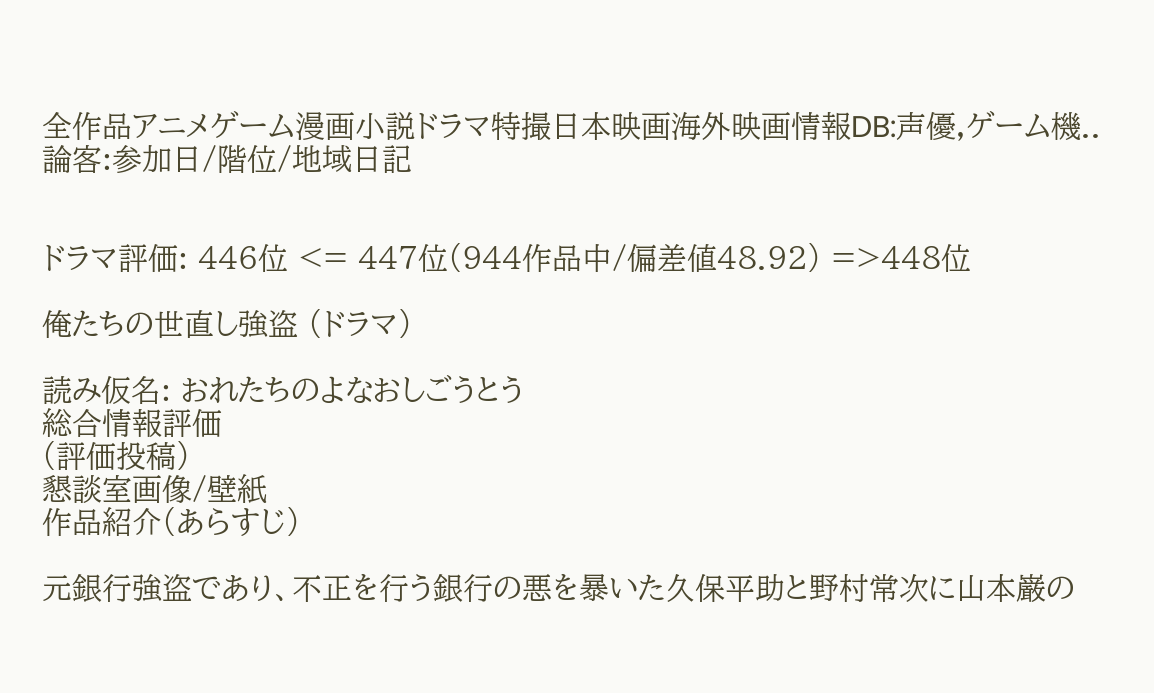全作品アニメゲーム漫画小説ドラマ特撮日本映画海外映画情報DB:声優,ゲーム機..論客:参加日/階位/地域日記


ドラマ評価: 446位 <= 447位(944作品中/偏差値48.92) =>448位

俺たちの世直し強盗 (ドラマ)

読み仮名: おれたちのよなおしごうとう
総合情報評価
(評価投稿)
懇談室画像/壁紙
作品紹介(あらすじ)

元銀行強盗であり、不正を行う銀行の悪を暴いた久保平助と野村常次に山本巌の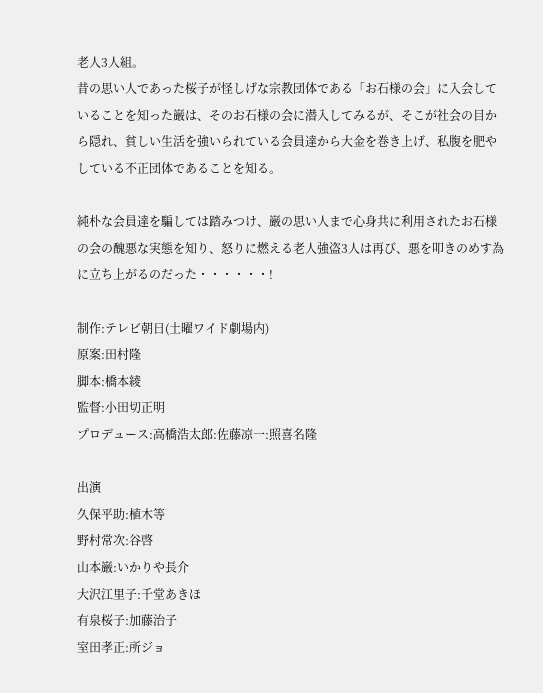老人3人組。
昔の思い人であった桜子が怪しげな宗教団体である「お石様の会」に入会していることを知った巌は、そのお石様の会に潜入してみるが、そこが社会の目から隠れ、貧しい生活を強いられている会員達から大金を巻き上げ、私腹を肥やしている不正団体であることを知る。

純朴な会員達を騙しては踏みつけ、巌の思い人まで心身共に利用されたお石様の会の醜悪な実態を知り、怒りに燃える老人強盗3人は再び、悪を叩きのめす為に立ち上がるのだった・・・・・・!

制作:テレビ朝日(土曜ワイド劇場内)
原案:田村隆
脚本:橋本綾
監督:小田切正明
プロデュース:高橋浩太郎:佐藤凉一:照喜名隆

出演
久保平助:植木等
野村常次:谷啓
山本巌:いかりや長介
大沢江里子:千堂あきほ
有泉桜子:加藤治子
室田孝正:所ジョ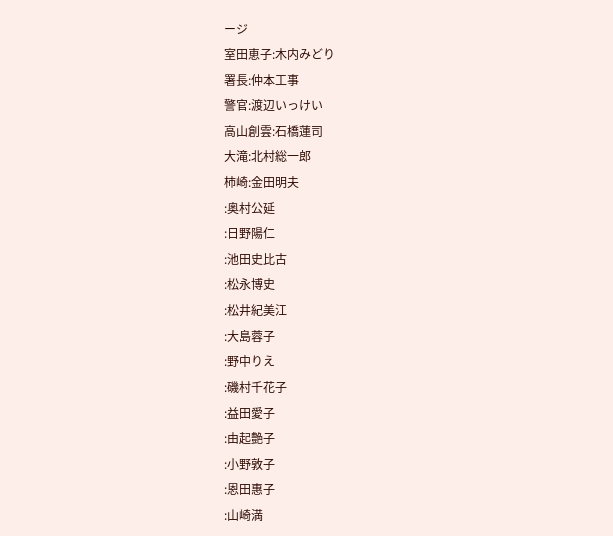ージ
室田恵子:木内みどり
署長:仲本工事
警官:渡辺いっけい
高山創雲:石橋蓮司
大滝:北村総一郎
柿崎:金田明夫
:奥村公延
:日野陽仁
:池田史比古
:松永博史
:松井紀美江
:大島蓉子
:野中りえ
:磯村千花子
:益田愛子
:由起艶子
:小野敦子
:恩田惠子
:山崎満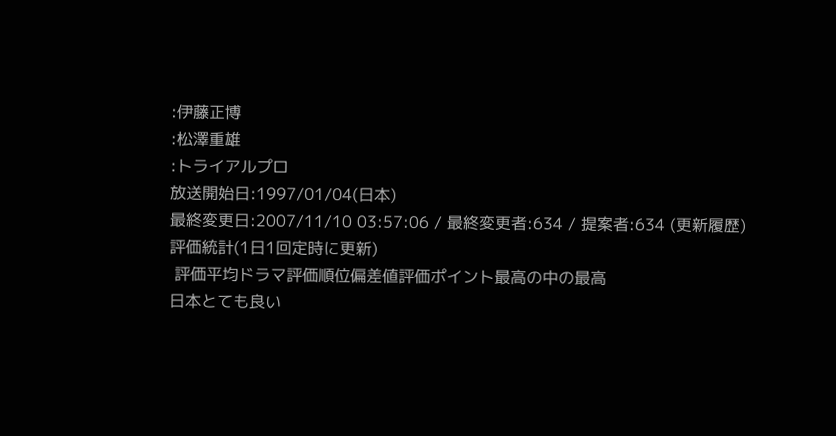:伊藤正博
:松澤重雄
:トライアルプロ
放送開始日:1997/01/04(日本)
最終変更日:2007/11/10 03:57:06 / 最終変更者:634 / 提案者:634 (更新履歴)
評価統計(1日1回定時に更新)
 評価平均ドラマ評価順位偏差値評価ポイント最高の中の最高
日本とても良い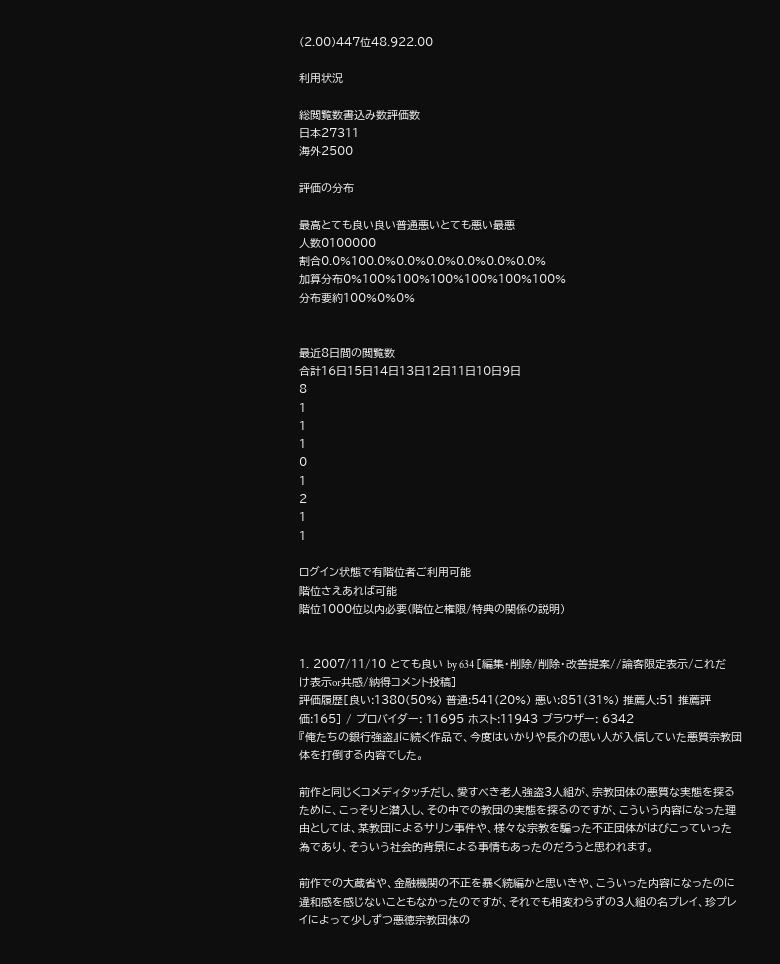(2.00)447位48.922.00

利用状況

総閲覧数書込み数評価数
日本27311
海外2500

評価の分布

最高とても良い良い普通悪いとても悪い最悪
人数0100000
割合0.0%100.0%0.0%0.0%0.0%0.0%0.0%
加算分布0%100%100%100%100%100%100%
分布要約100%0%0%


最近8日間の閲覧数
合計16日15日14日13日12日11日10日9日
8
1
1
1
0
1
2
1
1

ログイン状態で有階位者ご利用可能
階位さえあれば可能
階位1000位以内必要(階位と権限/特典の関係の説明)


1. 2007/11/10 とても良い by 634 [編集・削除/削除・改善提案//論客限定表示/これだけ表示or共感/納得コメント投稿]
評価履歴[良い:1380(50%) 普通:541(20%) 悪い:851(31%) 推薦人:51 推薦評価:165] / プロバイダー: 11695 ホスト:11943 ブラウザー: 6342
『俺たちの銀行強盗』に続く作品で、今度はいかりや長介の思い人が入信していた悪質宗教団体を打倒する内容でした。

前作と同じくコメディタッチだし、愛すべき老人強盗3人組が、宗教団体の悪質な実態を探るために、こっそりと潜入し、その中での教団の実態を探るのですが、こういう内容になった理由としては、某教団によるサリン事件や、様々な宗教を騙った不正団体がはびこっていった為であり、そういう社会的背景による事情もあったのだろうと思われます。

前作での大蔵省や、金融機関の不正を暴く続編かと思いきや、こういった内容になったのに違和感を感じないこともなかったのですが、それでも相変わらずの3人組の名プレイ、珍プレイによって少しずつ悪徳宗教団体の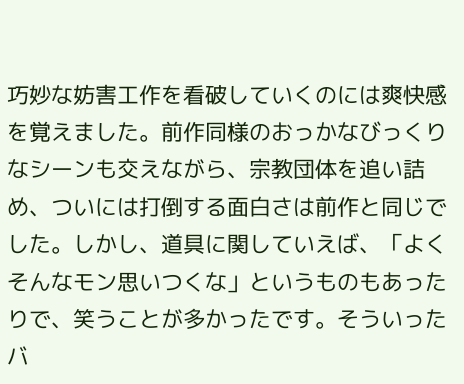巧妙な妨害工作を看破していくのには爽快感を覚えました。前作同様のおっかなびっくりなシーンも交えながら、宗教団体を追い詰め、ついには打倒する面白さは前作と同じでした。しかし、道具に関していえば、「よくそんなモン思いつくな」というものもあったりで、笑うことが多かったです。そういったバ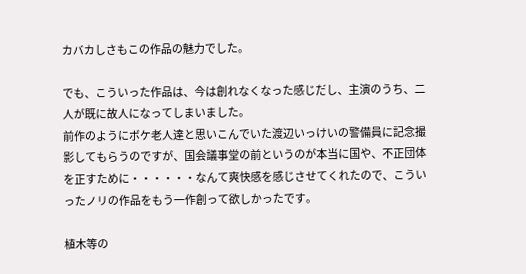カバカしさもこの作品の魅力でした。

でも、こういった作品は、今は創れなくなった感じだし、主演のうち、二人が既に故人になってしまいました。
前作のようにボケ老人達と思いこんでいた渡辺いっけいの警備員に記念撮影してもらうのですが、国会議事堂の前というのが本当に国や、不正団体を正すために・・・・・・なんて爽快感を感じさせてくれたので、こういったノリの作品をもう一作創って欲しかったです。

植木等の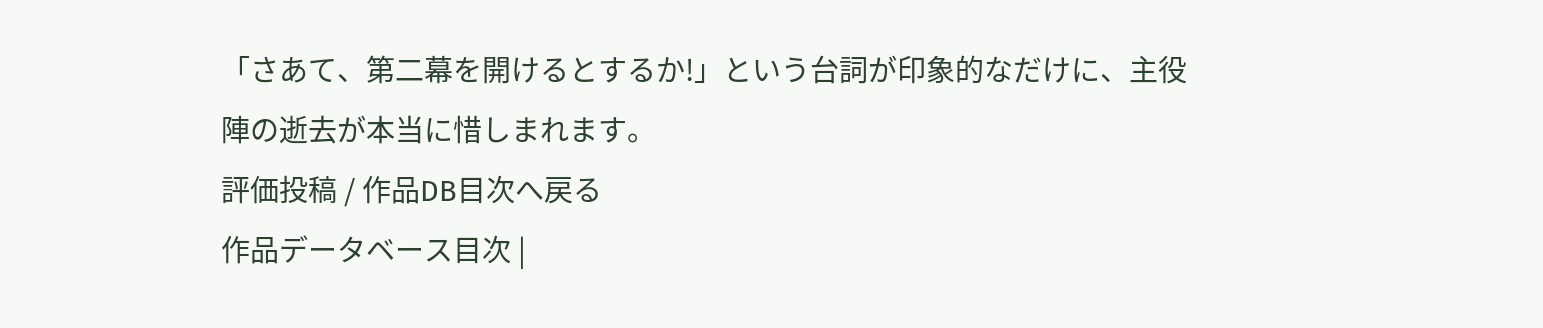「さあて、第二幕を開けるとするか!」という台詞が印象的なだけに、主役陣の逝去が本当に惜しまれます。
評価投稿 / 作品DB目次へ戻る
作品データベース目次 |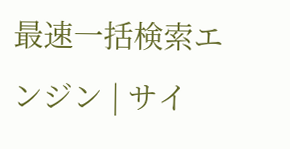最速一括検索エンジン | サイ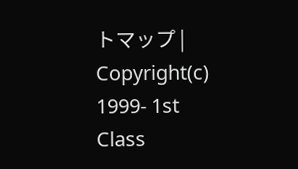トマップ | Copyright(c) 1999- 1st Class